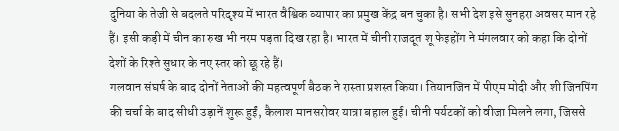दुनिया के तेजी से बदलते परिदृश्य में भारत वैश्विक व्यापार का प्रमुख केंद्र बन चुका है। सभी देश इसे सुनहरा अवसर मान रहे हैं। इसी कड़ी में चीन का रुख भी नरम पड़ता दिख रहा है। भारत में चीनी राजदूत शू फेइहोंग ने मंगलवार को कहा कि दोनों देशों के रिश्ते सुधार के नए स्तर को छू रहे हैं।
गलवान संघर्ष के बाद दोनों नेताओं की महत्वपूर्ण बैठक ने रास्ता प्रशस्त किया। तियानजिन में पीएम मोदी और शी जिनपिंग की चर्चा के बाद सीधी उड़ानें शुरू हुईं, कैलाश मानसरोवर यात्रा बहाल हुई। चीनी पर्यटकों को वीजा मिलने लगा, जिससे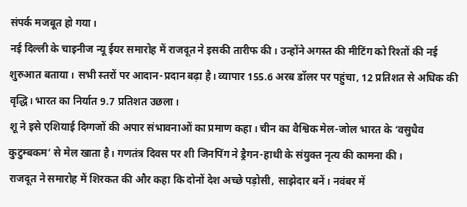संपर्क मजबूत हो गया।
नई दिल्ली के चाइनीज न्यू ईयर समारोह में राजदूत ने इसकी तारीफ की। उन्होंने अगस्त की मीटिंग को रिश्तों की नई शुरुआत बताया। सभी स्तरों पर आदान-प्रदान बढ़ा है। व्यापार 155.6 अरब डॉलर पर पहुंचा, 12 प्रतिशत से अधिक की वृद्धि। भारत का निर्यात 9.7 प्रतिशत उछला।
शू ने इसे एशियाई दिग्गजों की अपार संभावनाओं का प्रमाण कहा। चीन का वैश्विक मेल-जोल भारत के ‘वसुधैव कुटुम्बकम’ से मेल खाता है। गणतंत्र दिवस पर शी जिनपिंग ने ड्रैगन-हाथी के संयुक्त नृत्य की कामना की।
राजदूत ने समारोह में शिरकत की और कहा कि दोनों देश अच्छे पड़ोसी, साझेदार बनें। नवंबर में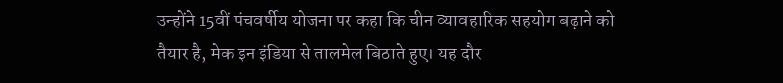उन्होंने 15वीं पंचवर्षीय योजना पर कहा कि चीन व्यावहारिक सहयोग बढ़ाने को तैयार है, मेक इन इंडिया से तालमेल बिठाते हुए। यह दौर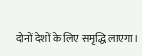दोनों देशों के लिए समृद्धि लाएगा।